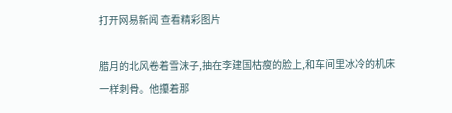打开网易新闻 查看精彩图片

腊月的北风卷着雪沫子,抽在李建国枯瘦的脸上,和车间里冰冷的机床一样刺骨。他攥着那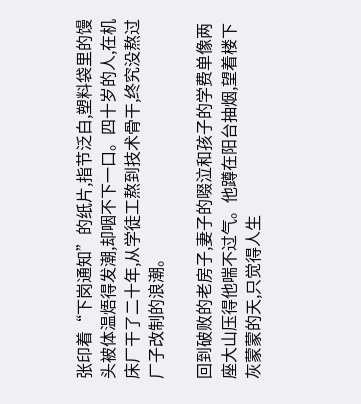张印着“下岗通知”的纸片,指节泛白,塑料袋里的馒头被体温焐得发潮,却咽不下一口。四十岁的人,在机床厂干了二十年,从学徒工熬到技术骨干,终究没熬过厂子改制的浪潮。

回到破败的老房子,妻子的啜泣和孩子的学费单像两座大山压得他喘不过气。他蹲在阳台抽烟,望着楼下灰蒙蒙的天,只觉得人生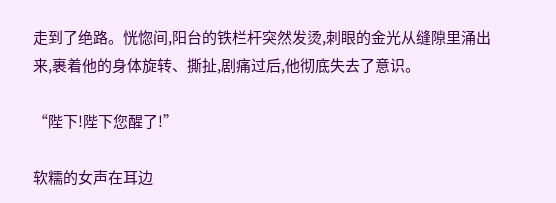走到了绝路。恍惚间,阳台的铁栏杆突然发烫,刺眼的金光从缝隙里涌出来,裹着他的身体旋转、撕扯,剧痛过后,他彻底失去了意识。

“陛下!陛下您醒了!”

软糯的女声在耳边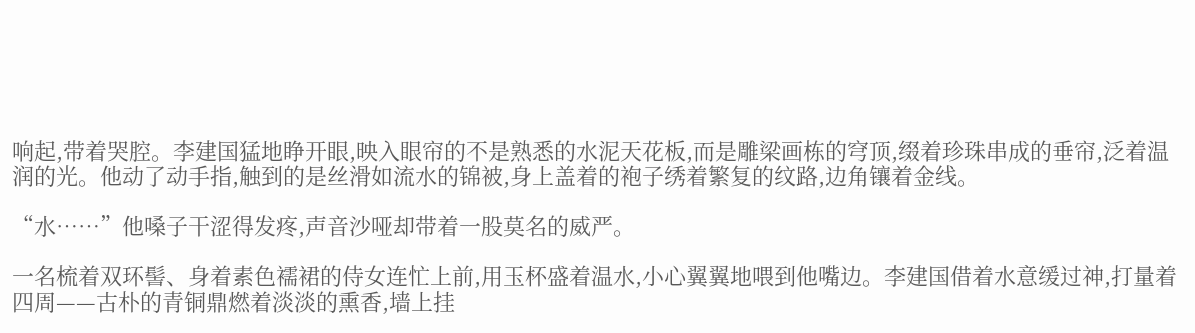响起,带着哭腔。李建国猛地睁开眼,映入眼帘的不是熟悉的水泥天花板,而是雕梁画栋的穹顶,缀着珍珠串成的垂帘,泛着温润的光。他动了动手指,触到的是丝滑如流水的锦被,身上盖着的袍子绣着繁复的纹路,边角镶着金线。

“水……”他嗓子干涩得发疼,声音沙哑却带着一股莫名的威严。

一名梳着双环髻、身着素色襦裙的侍女连忙上前,用玉杯盛着温水,小心翼翼地喂到他嘴边。李建国借着水意缓过神,打量着四周——古朴的青铜鼎燃着淡淡的熏香,墙上挂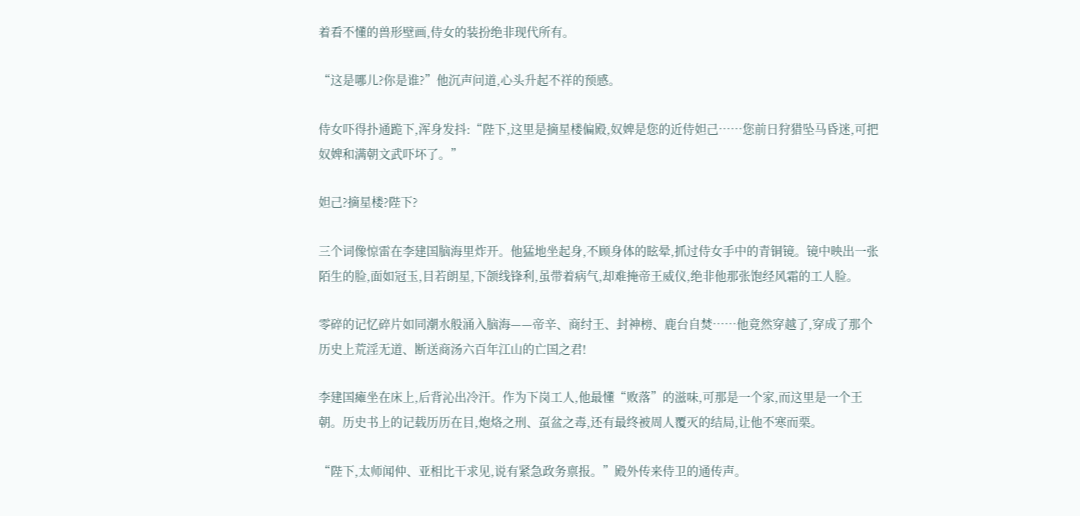着看不懂的兽形壁画,侍女的装扮绝非现代所有。

“这是哪儿?你是谁?”他沉声问道,心头升起不祥的预感。

侍女吓得扑通跪下,浑身发抖:“陛下,这里是摘星楼偏殿,奴婢是您的近侍妲己……您前日狩猎坠马昏迷,可把奴婢和满朝文武吓坏了。”

妲己?摘星楼?陛下?

三个词像惊雷在李建国脑海里炸开。他猛地坐起身,不顾身体的眩晕,抓过侍女手中的青铜镜。镜中映出一张陌生的脸,面如冠玉,目若朗星,下颌线锋利,虽带着病气,却难掩帝王威仪,绝非他那张饱经风霜的工人脸。

零碎的记忆碎片如同潮水般涌入脑海——帝辛、商纣王、封神榜、鹿台自焚……他竟然穿越了,穿成了那个历史上荒淫无道、断送商汤六百年江山的亡国之君!

李建国瘫坐在床上,后背沁出冷汗。作为下岗工人,他最懂“败落”的滋味,可那是一个家,而这里是一个王朝。历史书上的记载历历在目,炮烙之刑、虿盆之毒,还有最终被周人覆灭的结局,让他不寒而栗。

“陛下,太师闻仲、亚相比干求见,说有紧急政务禀报。”殿外传来侍卫的通传声。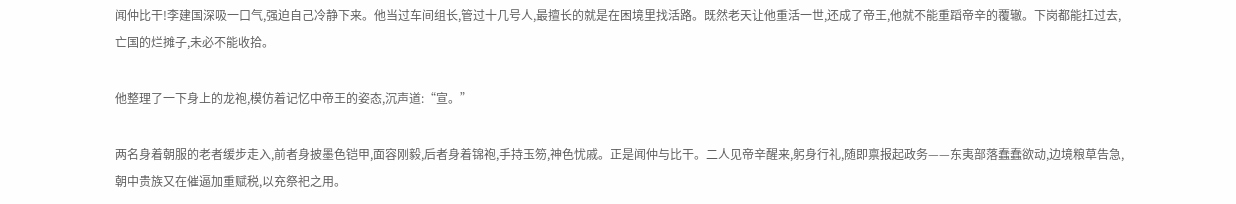闻仲比干!李建国深吸一口气,强迫自己冷静下来。他当过车间组长,管过十几号人,最擅长的就是在困境里找活路。既然老天让他重活一世,还成了帝王,他就不能重蹈帝辛的覆辙。下岗都能扛过去,亡国的烂摊子,未必不能收拾。

他整理了一下身上的龙袍,模仿着记忆中帝王的姿态,沉声道:“宣。”

两名身着朝服的老者缓步走入,前者身披墨色铠甲,面容刚毅,后者身着锦袍,手持玉笏,神色忧戚。正是闻仲与比干。二人见帝辛醒来,躬身行礼,随即禀报起政务——东夷部落蠢蠢欲动,边境粮草告急,朝中贵族又在催逼加重赋税,以充祭祀之用。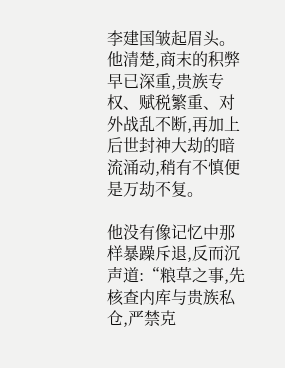李建国皱起眉头。他清楚,商末的积弊早已深重,贵族专权、赋税繁重、对外战乱不断,再加上后世封神大劫的暗流涌动,稍有不慎便是万劫不复。

他没有像记忆中那样暴躁斥退,反而沉声道:“粮草之事,先核查内库与贵族私仓,严禁克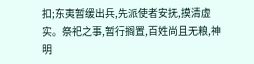扣;东夷暂缓出兵,先派使者安抚,摸清虚实。祭祀之事,暂行搁置,百姓尚且无粮,神明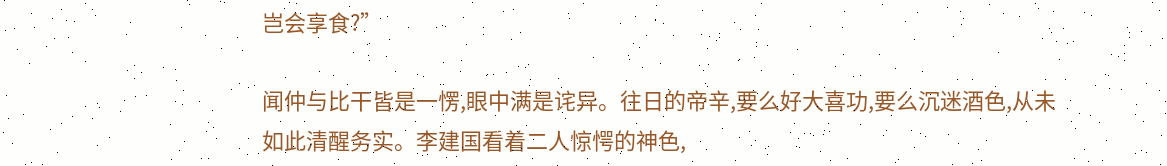岂会享食?”

闻仲与比干皆是一愣,眼中满是诧异。往日的帝辛,要么好大喜功,要么沉迷酒色,从未如此清醒务实。李建国看着二人惊愕的神色,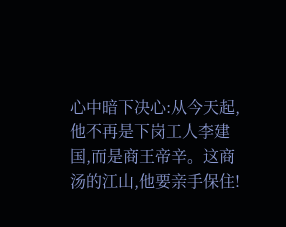心中暗下决心:从今天起,他不再是下岗工人李建国,而是商王帝辛。这商汤的江山,他要亲手保住!